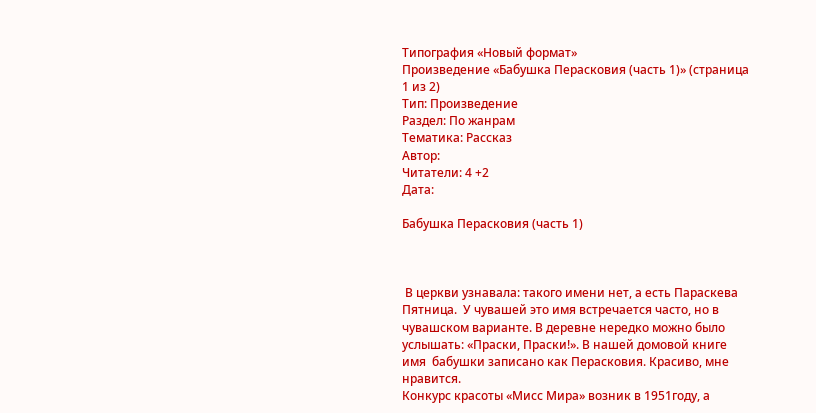Типография «Новый формат»
Произведение «Бабушка Перасковия (часть 1)» (страница 1 из 2)
Тип: Произведение
Раздел: По жанрам
Тематика: Рассказ
Автор:
Читатели: 4 +2
Дата:

Бабушка Перасковия (часть 1)



 В церкви узнавала: такого имени нет, а есть Параскева Пятница.  У чувашей это имя встречается часто, но в чувашском варианте. В деревне нередко можно было услышать: «Праски, Праски!». В нашей домовой книге  имя  бабушки записано как Перасковия. Красиво, мне нравится.
Конкурс красоты «Мисс Мира» возник в 1951году, а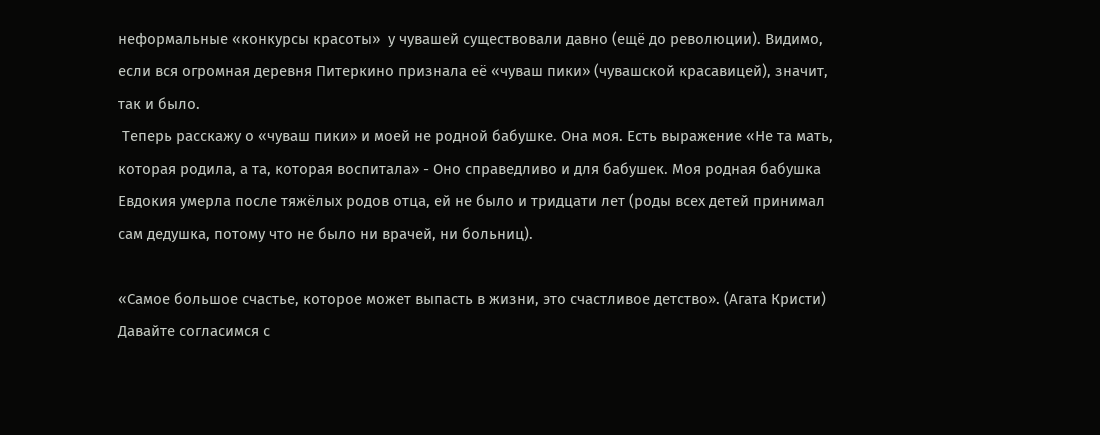неформальные «конкурсы красоты»  у чувашей существовали давно (ещё до революции). Видимо, если вся огромная деревня Питеркино признала её «чуваш пики» (чувашской красавицей), значит, так и было.
 Теперь расскажу о «чуваш пики» и моей не родной бабушке. Она моя. Есть выражение «Не та мать, которая родила, а та, которая воспитала» - Оно справедливо и для бабушек. Моя родная бабушка Евдокия умерла после тяжёлых родов отца, ей не было и тридцати лет (роды всех детей принимал сам дедушка, потому что не было ни врачей, ни больниц).

«Самое большое счастье, которое может выпасть в жизни, это счастливое детство». (Агата Кристи) Давайте согласимся с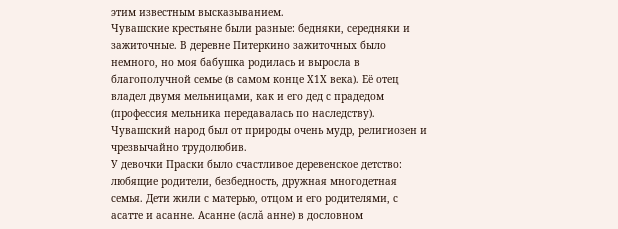этим известным высказыванием.
Чувашские крестьяне были разные: бедняки, середняки и зажиточные. В деревне Питеркино зажиточных было немного, но моя бабушка родилась и выросла в благополучной семье (в самом конце Х1Х века). Её отец владел двумя мельницами, как и его дед с прадедом (профессия мельника передавалась по наследству). Чувашский народ был от природы очень мудр, религиозен и чрезвычайно трудолюбив.
У девочки Праски было счастливое деревенское детство: любящие родители, безбедность, дружная многодетная семья. Дети жили с матерью, отцом и его родителями, с асатте и асанне. Асанне (аслă анне) в дословном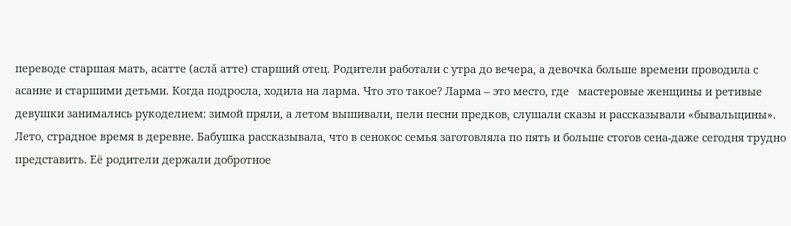переводе старшая мать, асатте (аслă атте) старший отец. Родители работали с утра до вечера, а девочка больше времени проводила с асанне и старшими детьми. Когда подросла, ходила на ларма. Что это такое? Ларма – это место, где   мастеровые женщины и ретивые девушки занимались рукоделием: зимой пряли, а летом вышивали, пели песни предков, слушали сказы и рассказывали «бывальщины».
Лето, страдное время в деревне. Бабушка рассказывала, что в сенокос семья заготовляла по пять и больше стогов сена-даже сегодня трудно представить. Её родители держали добротное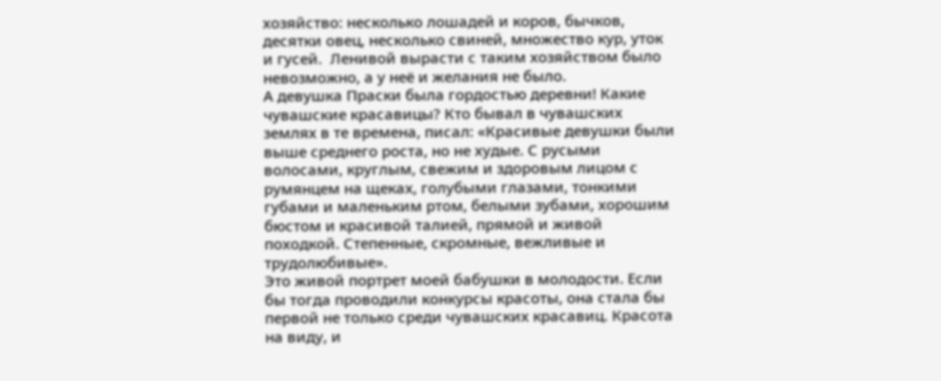хозяйство: несколько лошадей и коров, бычков, десятки овец, несколько свиней, множество кур, уток и гусей.  Ленивой вырасти с таким хозяйством было невозможно, а у неё и желания не было.
А девушка Праски была гордостью деревни! Какие чувашские красавицы? Кто бывал в чувашских землях в те времена, писал: «Красивые девушки были выше среднего роста, но не худые. С русыми волосами, круглым, свежим и здоровым лицом с румянцем на щеках, голубыми глазами, тонкими губами и маленьким ртом, белыми зубами, хорошим бюстом и красивой талией, прямой и живой походкой. Степенные, скромные, вежливые и трудолюбивые».
Это живой портрет моей бабушки в молодости. Если бы тогда проводили конкурсы красоты, она стала бы первой не только среди чувашских красавиц. Красота на виду, и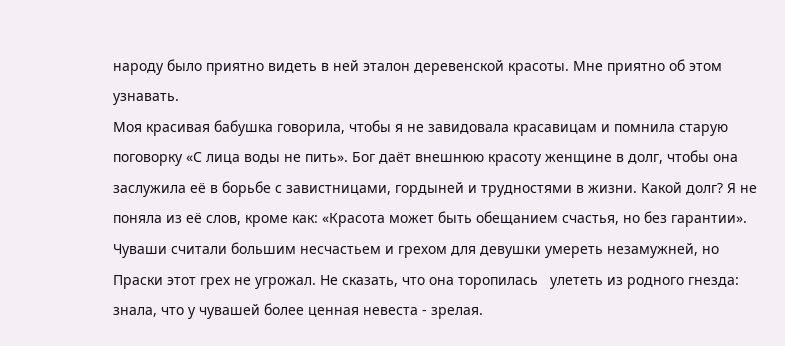народу было приятно видеть в ней эталон деревенской красоты. Мне приятно об этом узнавать.
Моя красивая бабушка говорила, чтобы я не завидовала красавицам и помнила старую поговорку «С лица воды не пить». Бог даёт внешнюю красоту женщине в долг, чтобы она заслужила её в борьбе с завистницами, гордыней и трудностями в жизни. Какой долг? Я не поняла из её слов, кроме как: «Красота может быть обещанием счастья, но без гарантии».
Чуваши считали большим несчастьем и грехом для девушки умереть незамужней, но Праски этот грех не угрожал. Не сказать, что она торопилась   улететь из родного гнезда: знала, что у чувашей более ценная невеста - зрелая.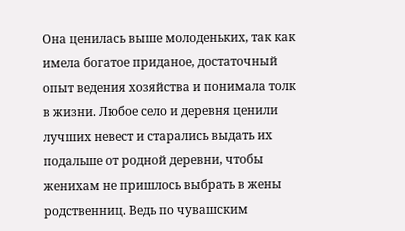Она ценилась выше молоденьких, так как имела богатое приданое, достаточный опыт ведения хозяйства и понимала толк в жизни. Любое село и деревня ценили лучших невест и старались выдать их подальше от родной деревни, чтобы женихам не пришлось выбрать в жены родственниц. Ведь по чувашским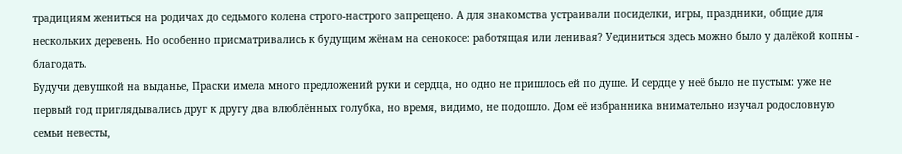традициям жениться на родичах до седьмого колена строго-настрого запрещено. А для знакомства устраивали посиделки, игры, праздники, общие для нескольких деревень. Но особенно присматривались к будущим жёнам на сенокосе: работящая или ленивая? Уединиться здесь можно было у далёкой копны - благодать.
Будучи девушкой на выданье, Праски имела много предложений руки и сердца, но одно не пришлось ей по душе. И сердце у неё было не пустым: уже не первый год приглядывались друг к другу два влюблённых голубка, но время, видимо, не подошло. Дом её избранника внимательно изучал родословную семьи невесты,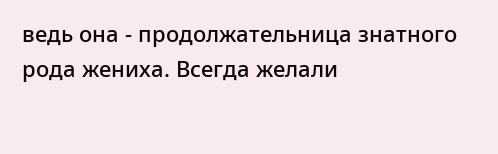ведь она - продолжательница знатного рода жениха. Всегда желали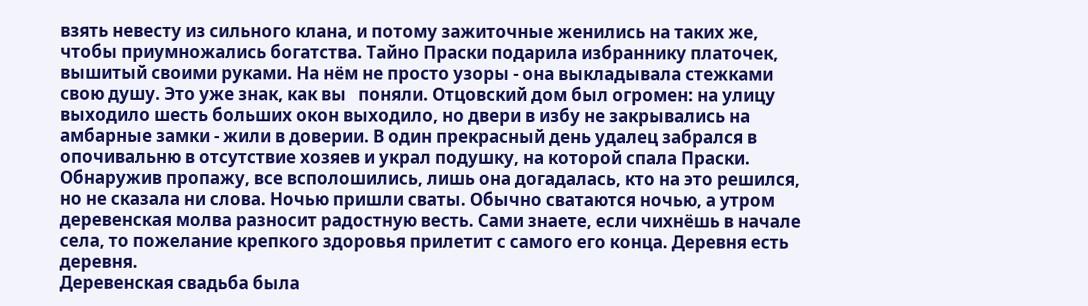взять невесту из сильного клана, и потому зажиточные женились на таких же, чтобы приумножались богатства. Тайно Праски подарила избраннику платочек, вышитый своими руками. На нём не просто узоры - она выкладывала стежками свою душу. Это уже знак, как вы   поняли. Отцовский дом был огромен: на улицу выходило шесть больших окон выходило, но двери в избу не закрывались на амбарные замки - жили в доверии. В один прекрасный день удалец забрался в опочивальню в отсутствие хозяев и украл подушку, на которой спала Праски. Обнаружив пропажу, все всполошились, лишь она догадалась, кто на это решился, но не сказала ни слова. Ночью пришли сваты. Обычно сватаются ночью, а утром   деревенская молва разносит радостную весть. Сами знаете, если чихнёшь в начале села, то пожелание крепкого здоровья прилетит с самого его конца. Деревня есть деревня.
Деревенская свадьба была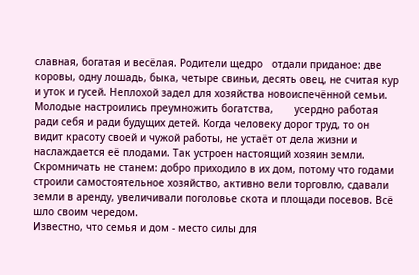славная, богатая и весёлая. Родители щедро   отдали приданое: две коровы, одну лошадь, быка, четыре свиньи, десять овец, не считая кур и уток и гусей. Неплохой задел для хозяйства новоиспечённой семьи. Молодые настроились преумножить богатства,       усердно работая ради себя и ради будущих детей. Когда человеку дорог труд, то он видит красоту своей и чужой работы, не устаёт от дела жизни и наслаждается её плодами. Так устроен настоящий хозяин земли. Скромничать не станем: добро приходило в их дом, потому что годами строили самостоятельное хозяйство, активно вели торговлю, сдавали земли в аренду, увеличивали поголовье скота и площади посевов. Всё шло своим чередом.
Известно, что семья и дом - место силы для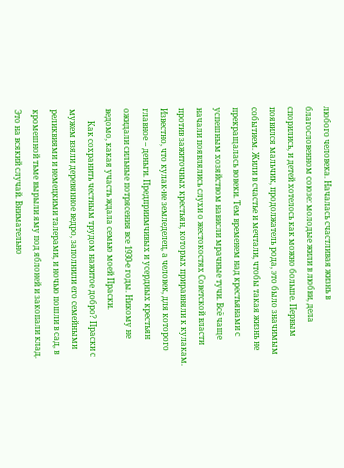любого человека. Началась счастливая жизнь в благословенном союзе: молодые жили в любви, дела спорились, и детей хотелось как можно больше. Первым появился мальчик, продолжатель рода, это было значимым событием. Жили в счастье и мечтали, чтобы такая жизнь не прекращалась вовеки. Тем временем над крестьянами с успешным хозяйством нависли мрачные тучи. Всё чаще начали появлялись слухи о жестокостях Советской власти против зажиточных крестьян, которых приравняли к кулакам. Известно, что кулак-не земледелец, а человек, для которого главное – деньги. Предприимчивых и усердных крестьян ожидали сильные потрясения все 1930-е годы. Никому не ведомо, какая участь ждала семью моей Праски.
      Как сохранить честным трудом нажитое добро? Праски с мужем взяли деревянное ведро, заполнили его семейными реликвиями и немецкими талерами, и ночью пошли в сад, в кромешной тьме вырыли яму под яблоней и закопали клад. Это на всякий случай. Внимательно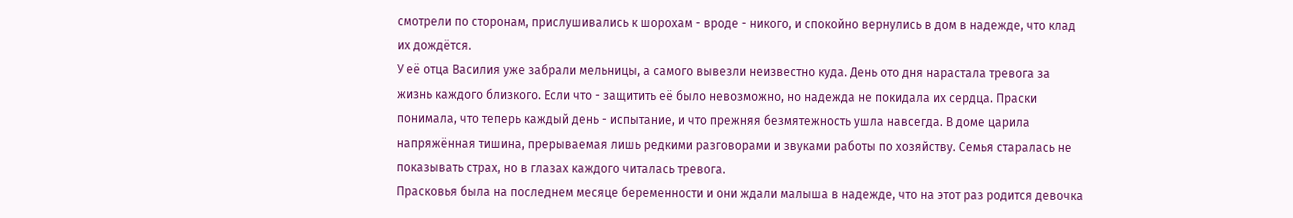смотрели по сторонам, прислушивались к шорохам - вроде - никого, и спокойно вернулись в дом в надежде, что клад их дождётся.
У её отца Василия уже забрали мельницы, а самого вывезли неизвестно куда. День ото дня нарастала тревога за жизнь каждого близкого. Если что - защитить её было невозможно, но надежда не покидала их сердца. Праски понимала, что теперь каждый день - испытание, и что прежняя безмятежность ушла навсегда. В доме царила напряжённая тишина, прерываемая лишь редкими разговорами и звуками работы по хозяйству. Семья старалась не показывать страх, но в глазах каждого читалась тревога.
Прасковья была на последнем месяце беременности и они ждали малыша в надежде, что на этот раз родится девочка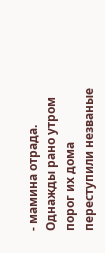- мамина отрада.
Однажды рано утром порог их дома переступили незваные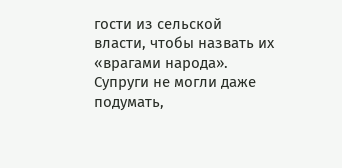гости из сельской власти, чтобы назвать их «врагами народа». Супруги не могли даже подумать,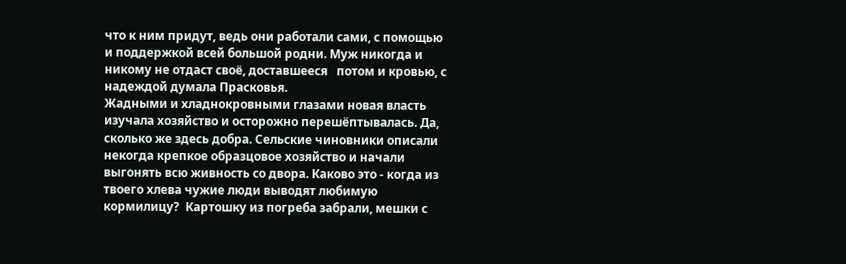что к ним придут, ведь они работали сами, с помощью и поддержкой всей большой родни. Муж никогда и никому не отдаст своё, доставшееся   потом и кровью, с надеждой думала Прасковья.
Жадными и хладнокровными глазами новая власть изучала хозяйство и осторожно перешёптывалась. Да, сколько же здесь добра. Сельские чиновники описали некогда крепкое образцовое хозяйство и начали выгонять всю живность со двора. Каково это - когда из твоего хлева чужие люди выводят любимую кормилицу?  Картошку из погреба забрали, мешки с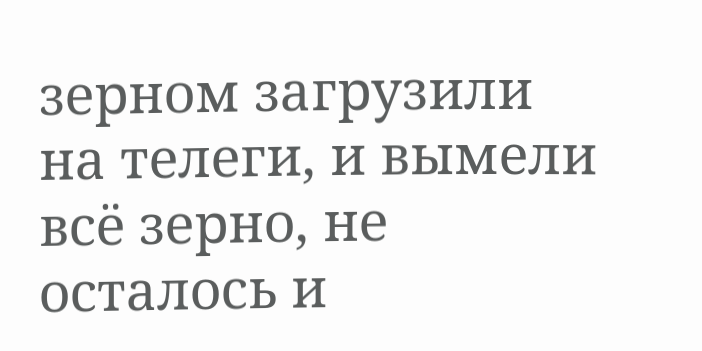зерном загрузили на телеги, и вымели всё зерно, не осталось и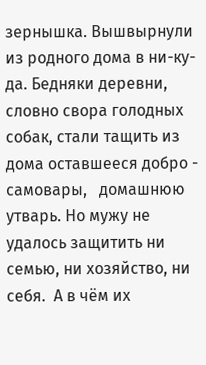зернышка. Вышвырнули из родного дома в ни-ку-да. Бедняки деревни, словно свора голодных собак, стали тащить из дома оставшееся добро - самовары,   домашнюю утварь. Но мужу не удалось защитить ни семью, ни хозяйство, ни себя.  А в чём их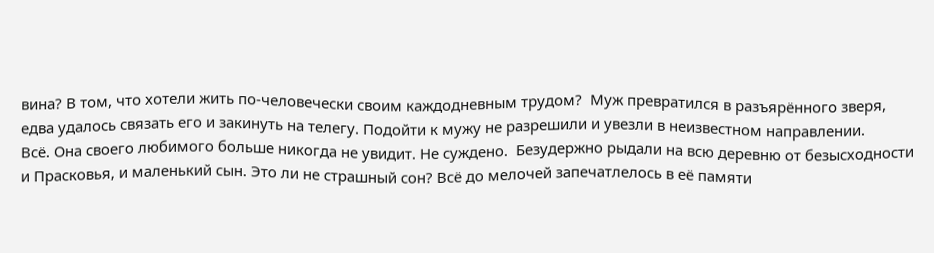вина? В том, что хотели жить по-человечески своим каждодневным трудом?  Муж превратился в разъярённого зверя, едва удалось связать его и закинуть на телегу. Подойти к мужу не разрешили и увезли в неизвестном направлении.                                                                                                        Всё. Она своего любимого больше никогда не увидит. Не суждено.  Безудержно рыдали на всю деревню от безысходности и Прасковья, и маленький сын. Это ли не страшный сон? Всё до мелочей запечатлелось в её памяти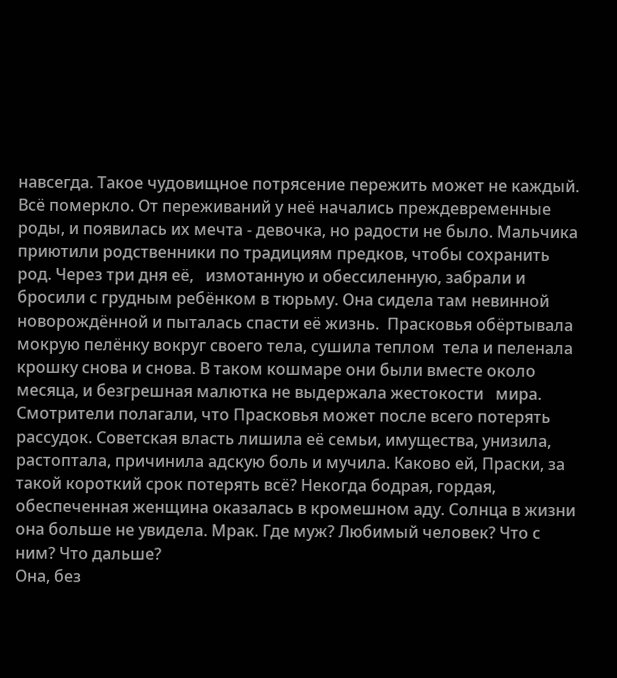навсегда. Такое чудовищное потрясение пережить может не каждый.
Всё померкло. От переживаний у неё начались преждевременные роды, и появилась их мечта - девочка, но радости не было. Мальчика приютили родственники по традициям предков, чтобы сохранить род. Через три дня её,   измотанную и обессиленную, забрали и бросили с грудным ребёнком в тюрьму. Она сидела там невинной новорождённой и пыталась спасти её жизнь.  Прасковья обёртывала мокрую пелёнку вокруг своего тела, сушила теплом  тела и пеленала крошку снова и снова. В таком кошмаре они были вместе около месяца, и безгрешная малютка не выдержала жестокости   мира. Смотрители полагали, что Прасковья может после всего потерять рассудок. Советская власть лишила её семьи, имущества, унизила, растоптала, причинила адскую боль и мучила. Каково ей, Праски, за такой короткий срок потерять всё? Некогда бодрая, гордая, обеспеченная женщина оказалась в кромешном аду. Солнца в жизни она больше не увидела. Мрак. Где муж? Любимый человек? Что с ним? Что дальше?
Она, без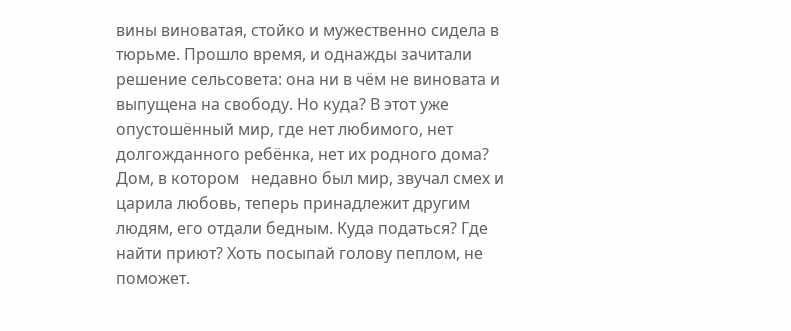вины виноватая, стойко и мужественно сидела в тюрьме. Прошло время, и однажды зачитали решение сельсовета: она ни в чём не виновата и выпущена на свободу. Но куда? В этот уже опустошённый мир, где нет любимого, нет долгожданного ребёнка, нет их родного дома? Дом, в котором   недавно был мир, звучал смех и царила любовь, теперь принадлежит другим людям, его отдали бедным. Куда податься? Где найти приют? Хоть посыпай голову пеплом, не поможет.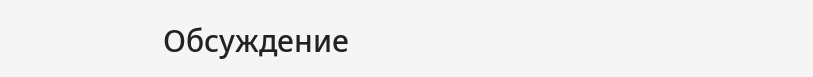Обсуждение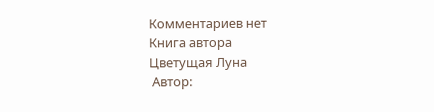Комментариев нет
Книга автора
Цветущая Луна
 Автор: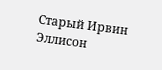Старый Ирвин Эллисон